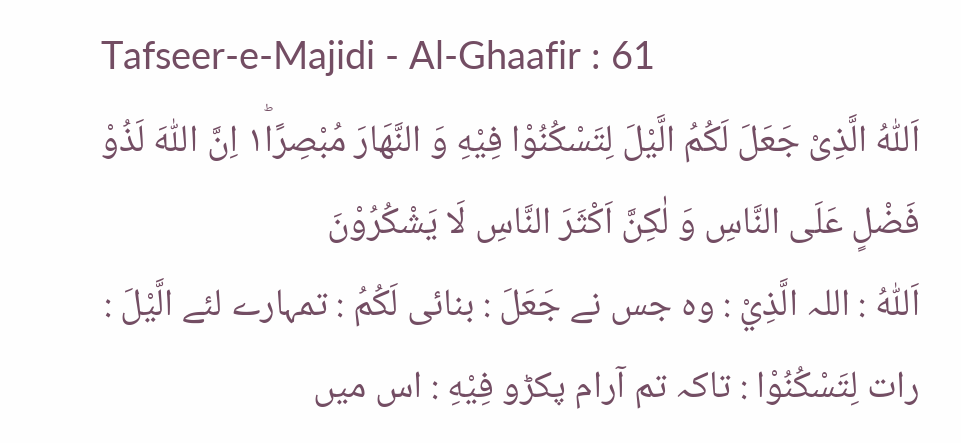Tafseer-e-Majidi - Al-Ghaafir : 61
اَللّٰهُ الَّذِیْ جَعَلَ لَكُمُ الَّیْلَ لِتَسْكُنُوْا فِیْهِ وَ النَّهَارَ مُبْصِرًا١ؕ اِنَّ اللّٰهَ لَذُوْ فَضْلٍ عَلَى النَّاسِ وَ لٰكِنَّ اَكْثَرَ النَّاسِ لَا یَشْكُرُوْنَ
اَللّٰهُ : اللہ الَّذِيْ : وہ جس نے جَعَلَ : بنائی لَكُمُ : تمہارے لئے الَّيْلَ : رات لِتَسْكُنُوْا : تاکہ تم آرام پکڑو فِيْهِ : اس میں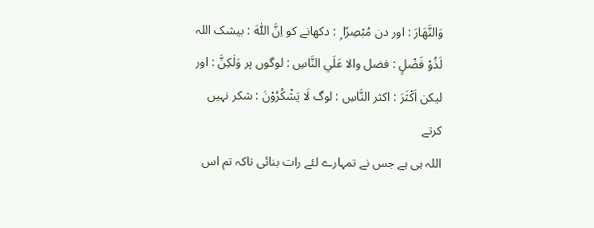وَالنَّهَارَ : اور دن مُبْصِرًا ۭ : دکھانے کو اِنَّ اللّٰهَ : بیشک اللہ لَذُوْ فَضْلٍ : فضل والا عَلَي النَّاسِ : لوگوں پر وَلٰكِنَّ : اور لیکن اَكْثَرَ : اکثر النَّاسِ : لوگ لَا يَشْكُرُوْنَ : شکر نہیں کرتے
اللہ ہی ہے جس نے تمہارے لئے رات بنائی تاکہ تم اس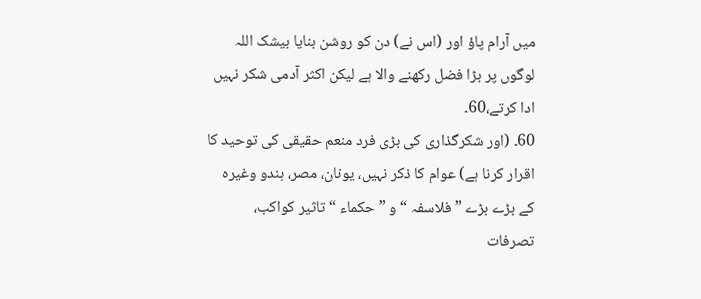میں آرام پاؤ اور (اس نے) دن کو روشن بنایا بیشک اللہ لوگوں پر بڑا فضل رکھنے والا ہے لیکن اکثر آدمی شکر نہیں ادا کرتے،60۔
60۔ (اور شکرگذاری کی بڑی فرد منعم حقیقی کی توحید کا اقرار کرنا ہے) عوام کا ذکر نہیں، یونان، مصر، ہندو وغیرہ کے بڑے بڑے ” فلاسفہ “ و ” حکماء “ تاثیر کواکب، تصرفات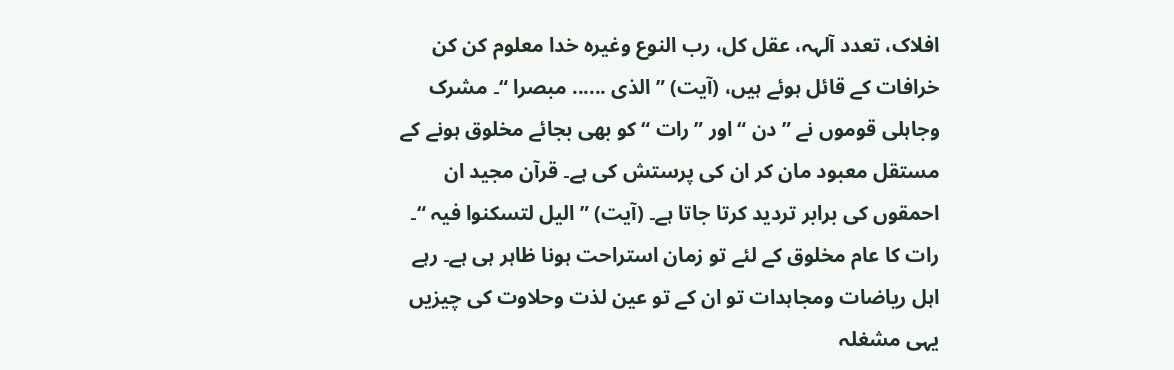افلاک، تعدد آلہہ، عقل کل، رب النوع وغیرہ خدا معلوم کن کن خرافات کے قائل ہوئے ہیں، (آیت) ” الذی ...... مبصرا “۔ مشرک وجاہلی قوموں نے ” دن “ اور ” رات “ کو بھی بجائے مخلوق ہونے کے مستقل معبود مان کر ان کی پرستش کی ہے۔ قرآن مجید ان احمقوں کی برابر تردید کرتا جاتا ہے۔ (آیت) ” الیل لتسکنوا فیہ “۔ رات کا عام مخلوق کے لئے تو زمان استراحت ہونا ظاہر ہی ہے۔ رہے اہل ریاضات ومجاہدات تو ان کے تو عین لذت وحلاوت کی چیزیں یہی مشغلہ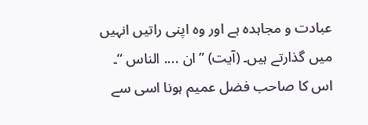عبادت و مجاہدہ ہے اور وہ اپنی راتیں انہیں میں گذارتے ہیں۔ (آیت) ” ان .... الناس “۔ اس کا صاحب فضل عمیم ہونا اسی سے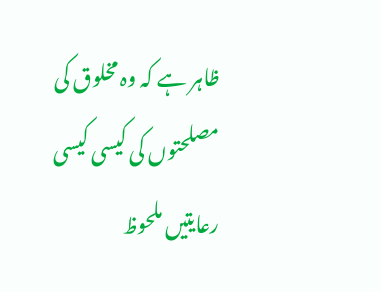ظاہر ہے کہ وہ مخلوق کی مصلحتوں کی کیسی کیسی رعایتیں ملحوظ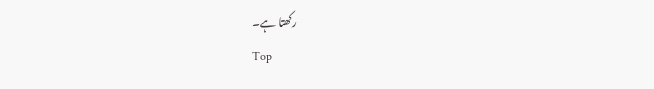رکھتا ہے۔
Top